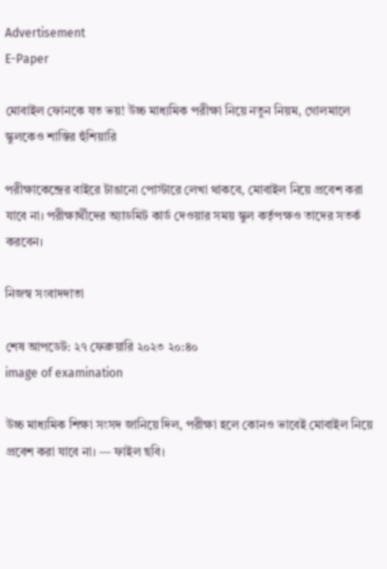Advertisement
E-Paper

মোবাইল ফোনকে যত ভয়! উচ্চ মাধ্যমিক পরীক্ষা নিয়ে নতুন নিয়ম, গোলমালে স্কুলকেও শাস্তির হুঁশিয়ারি

পরীক্ষাকেন্দ্রের বাইরে টাঙানো পোস্টারে লেখা থাকবে, মোবাইল নিয়ে প্রবেশ করা যাবে না। পরীক্ষার্থীদের অ্যাডমিট কার্ড দেওয়ার সময় স্কুল কর্তৃপক্ষও তাদের সতর্ক করবেন।

নিজস্ব সংবাদদাতা

শেষ আপডেট: ২৭ ফেব্রুয়ারি ২০২৩ ২০:৪০
image of examination

উচ্চ মাধ্যমিক শিক্ষা সংসদ জানিয়ে দিল, পরীক্ষা হলে কোনও ভাবেই মোবাইল নিয়ে প্রবেশ করা যাবে না। — ফাইল ছবি।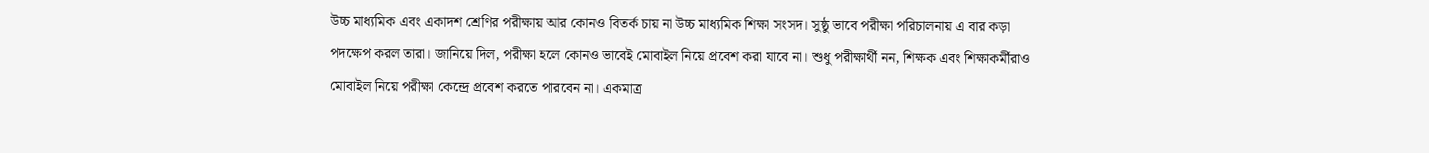উচ্চ মাধ্যমিক এবং একাদশ শ্রেণির পরীক্ষায় আর কোনও বিতর্ক চায় না উচ্চ মাধ্যমিক শিক্ষা সংসদ। সুষ্ঠু ভাবে পরীক্ষা পরিচালনায় এ বার কড়া পদক্ষেপ করল তারা। জানিয়ে দিল, পরীক্ষা হলে কোনও ভাবেই মোবাইল নিয়ে প্রবেশ করা যাবে না। শুধু পরীক্ষার্থী নন, শিক্ষক এবং শিক্ষাকর্মীরাও মোবাইল নিয়ে পরীক্ষা কেন্দ্রে প্রবেশ করতে পারবেন না। একমাত্র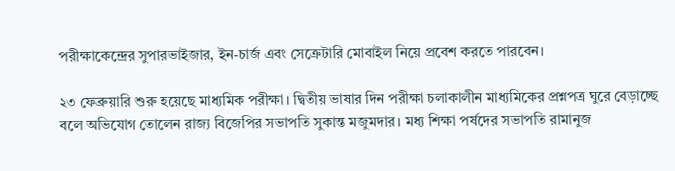পরীক্ষাকেন্দ্রের সুপারভাইজার, ইন-চার্জ এবং সেক্রেটারি মোবাইল নিয়ে প্রবেশ করতে পারবেন।

২৩ ফেব্রুয়ারি শুরু হয়েছে মাধ্যমিক পরীক্ষা। দ্বিতীয় ভাষার দিন পরীক্ষা চলাকালীন মাধ্যমিকের প্রশ্নপত্র ঘুরে বেড়াচ্ছে বলে অভিযোগ তোলেন রাজ্য বিজেপির সভাপতি সুকান্ত মজুমদার। মধ্য শিক্ষা পর্ষদের সভাপতি রামানুজ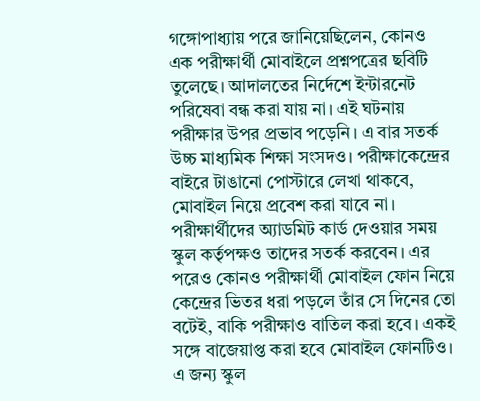গঙ্গোপাধ্যায় পরে জানিয়েছিলেন, কোনও এক পরীক্ষার্থী মোবাইলে প্রশ্নপত্রের ছবিটি তুলেছে। আদালতের নির্দেশে ইন্টারনেট পরিষেবা বন্ধ করা যায় না। এই ঘটনায় পরীক্ষার উপর প্রভাব পড়েনি। এ বার সতর্ক উচ্চ মাধ্যমিক শিক্ষা সংসদও। পরীক্ষাকেন্দ্রের বাইরে টাঙানো পোস্টারে লেখা থাকবে, মোবাইল নিয়ে প্রবেশ করা যাবে না। পরীক্ষার্থীদের অ্যাডমিট কার্ড দেওয়ার সময় স্কুল কর্তৃপক্ষও তাদের সতর্ক করবেন। এর পরেও কোনও পরীক্ষার্থী মোবাইল ফোন নিয়ে কেন্দ্রের ভিতর ধরা পড়লে তাঁর সে দিনের তো বটেই, বাকি পরীক্ষাও বাতিল করা হবে। একই সঙ্গে বাজেয়াপ্ত করা হবে মোবাইল ফোনটিও। এ জন্য স্কুল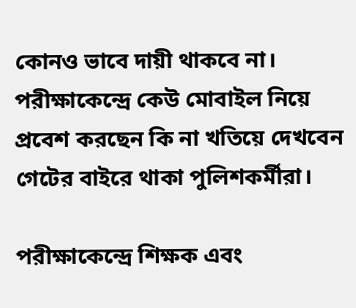কোনও ভাবে দায়ী থাকবে না। পরীক্ষাকেন্দ্রে কেউ মোবাইল নিয়ে প্রবেশ করছেন কি না খতিয়ে দেখবেন গেটের বাইরে থাকা পুলিশকর্মীরা।

পরীক্ষাকেন্দ্রে শিক্ষক এবং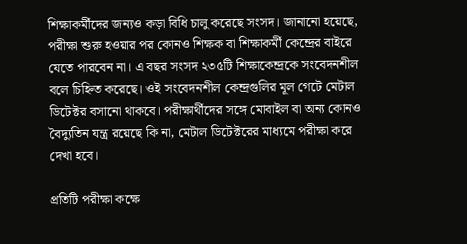শিক্ষাকর্মীদের জন্যও কড়া বিধি চালু করেছে সংসদ। জানানো হয়েছে, পরীক্ষা শুরু হওয়ার পর কোনও শিক্ষক বা শিক্ষাকর্মী কেন্দ্রের বাইরে যেতে পারবেন না। এ বছর সংসদ ২৩৫টি শিক্ষাকেন্দ্রকে সংবেদনশীল বলে চিহ্নিত করেছে। ওই সংবেদনশীল কেন্দ্রগুলির মূল গেটে মেটাল ডিটেক্টর বসানো থাকবে। পরীক্ষার্থীদের সঙ্গে মোবাইল বা অন্য কোনও বৈদ্যুতিন যন্ত্র রয়েছে কি না, মেটাল ডিটেক্টরের মাধ্যমে পরীক্ষা করে দেখা হবে।

প্রতিটি পরীক্ষা কক্ষে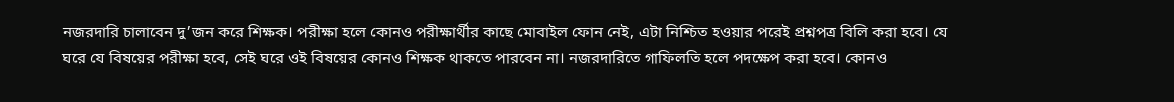নজরদারি চালাবেন দু’জন করে শিক্ষক। পরীক্ষা হলে কোনও পরীক্ষার্থীর কাছে মোবাইল ফোন নেই, এটা নিশ্চিত হওয়ার পরেই প্রশ্নপত্র বিলি করা হবে। যে ঘরে যে বিষয়ের পরীক্ষা হবে, সেই ঘরে ওই বিষয়ের কোনও শিক্ষক থাকতে পারবেন না। নজরদারিতে গাফিলতি হলে পদক্ষেপ করা হবে। কোনও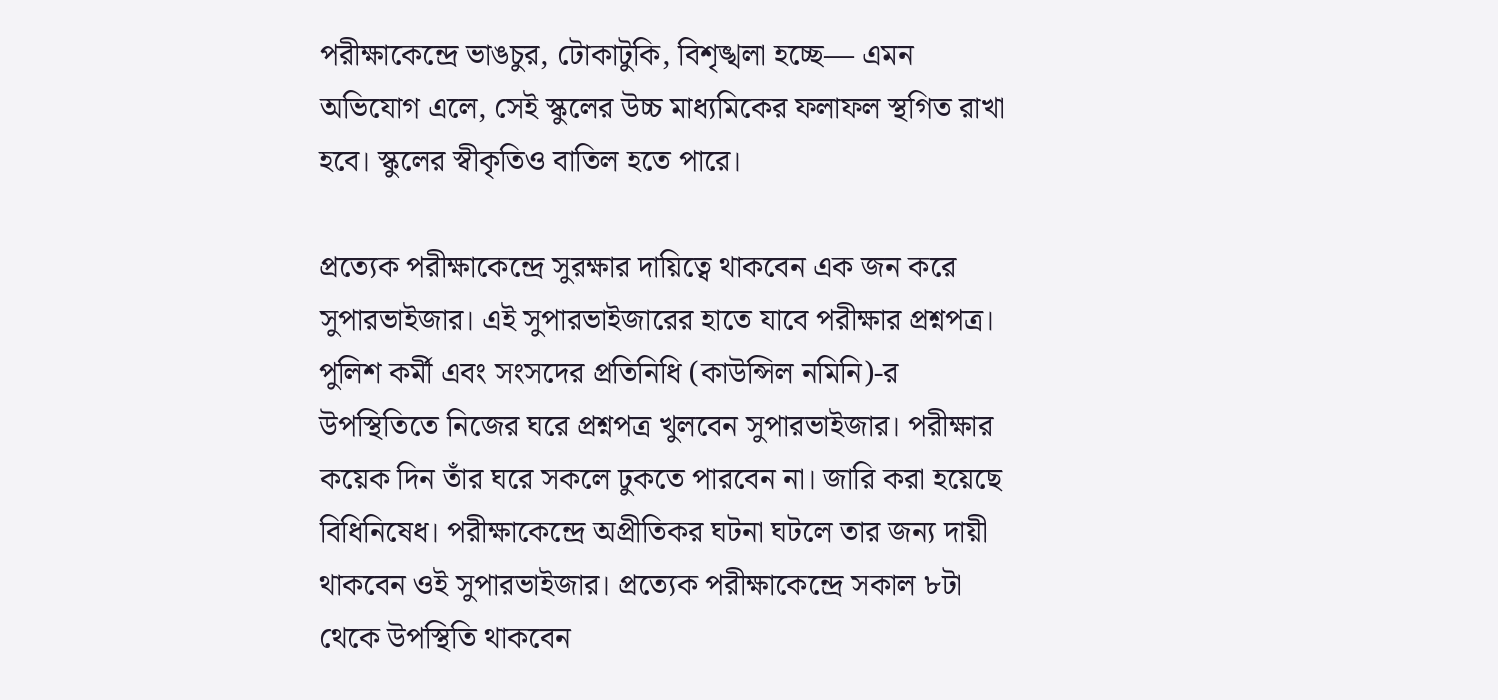পরীক্ষাকেন্দ্রে ভাঙচুর, টোকাটুকি, বিশৃঙ্খলা হচ্ছে— এমন অভিযোগ এলে, সেই স্কুলের উচ্চ মাধ্যমিকের ফলাফল স্থগিত রাখা হবে। স্কুলের স্বীকৃতিও বাতিল হতে পারে।

প্রত্যেক পরীক্ষাকেন্দ্রে সুরক্ষার দায়িত্বে থাকবেন এক জন করে সুপারভাইজার। এই সুপারভাইজারের হাতে যাবে পরীক্ষার প্রশ্নপত্র। পুলিশ কর্মী এবং সংসদের প্রতিনিধি (কাউন্সিল নমিনি)-র উপস্থিতিতে নিজের ঘরে প্রশ্নপত্র খুলবেন সুপারভাইজার। পরীক্ষার কয়েক দিন তাঁর ঘরে সকলে ঢুকতে পারবেন না। জারি করা হয়েছে বিধিনিষেধ। পরীক্ষাকেন্দ্রে অপ্রীতিকর ঘটনা ঘটলে তার জন্য দায়ী থাকবেন ওই সুপারভাইজার। প্রত্যেক পরীক্ষাকেন্দ্রে সকাল ৮টা থেকে উপস্থিতি থাকবেন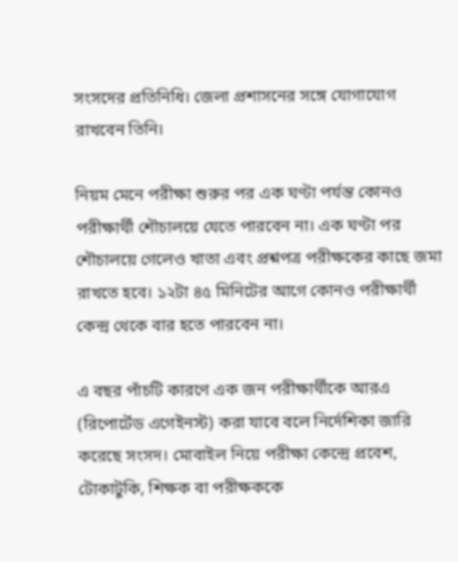সংসদের প্রতিনিধি। জেলা প্রশাসনের সঙ্গে যোগাযোগ রাখবেন তিনি।

নিয়ম মেনে পরীক্ষা শুরুর পর এক ঘণ্টা পর্যন্ত কোনও পরীক্ষার্থী শৌচালয়ে যেতে পারবেন না। এক ঘণ্টা পর শৌচালয়ে গেলেও খাতা এবং প্রশ্নপত্র পরীক্ষকের কাছে জমা রাখতে হবে। ১২টা ৪৫ মিনিটের আগে কোনও পরীক্ষার্থী কেন্দ্র থেকে বার হতে পারবেন না।

এ বছর পাঁচটি কারণে এক জন পরীক্ষার্থীকে আরএ (রিপোর্টেড এগেইনস্ট) করা যাবে বলে নির্দেশিকা জারি করেছে সংসদ। মোবাইল নিয়ে পরীক্ষা কেন্দ্রে প্রবেশ, টোকাটুকি, শিক্ষক বা পরীক্ষককে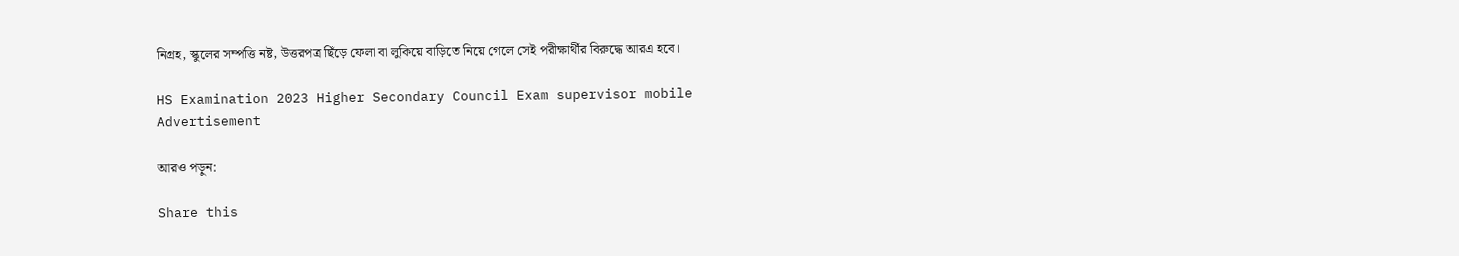নিগ্রহ, স্কুলের সম্পত্তি নষ্ট, উত্তরপত্র ছিঁড়ে ফেলা বা লুকিয়ে বাড়িতে নিয়ে গেলে সেই পরীক্ষার্থীর বিরুদ্ধে আরএ হবে।

HS Examination 2023 Higher Secondary Council Exam supervisor mobile
Advertisement

আরও পড়ুন:

Share this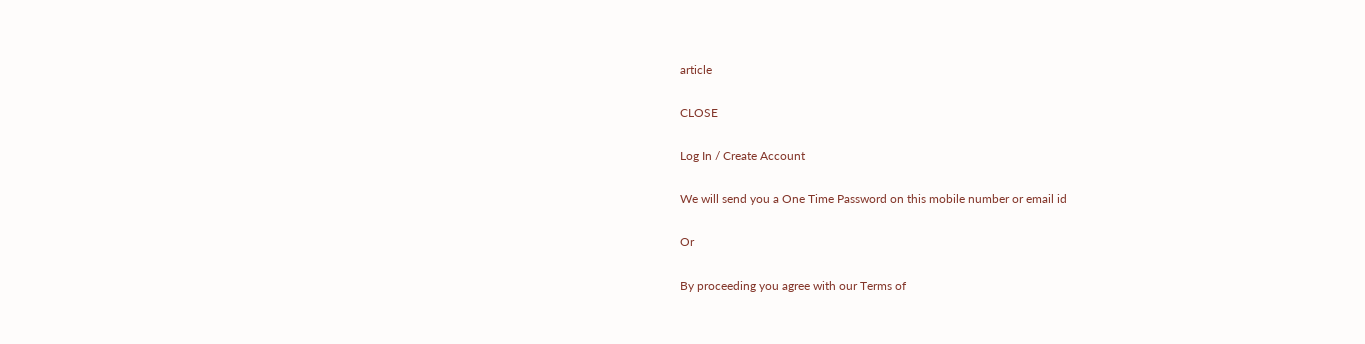article

CLOSE

Log In / Create Account

We will send you a One Time Password on this mobile number or email id

Or

By proceeding you agree with our Terms of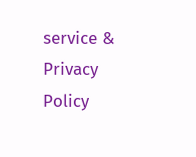service & Privacy Policy